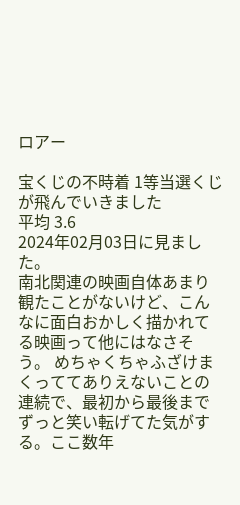ロアー

宝くじの不時着 1等当選くじが飛んでいきました
平均 3.6
2024年02月03日に見ました。
南北関連の映画自体あまり観たことがないけど、こんなに面白おかしく描かれてる映画って他にはなさそう。 めちゃくちゃふざけまくっててありえないことの連続で、最初から最後までずっと笑い転げてた気がする。ここ数年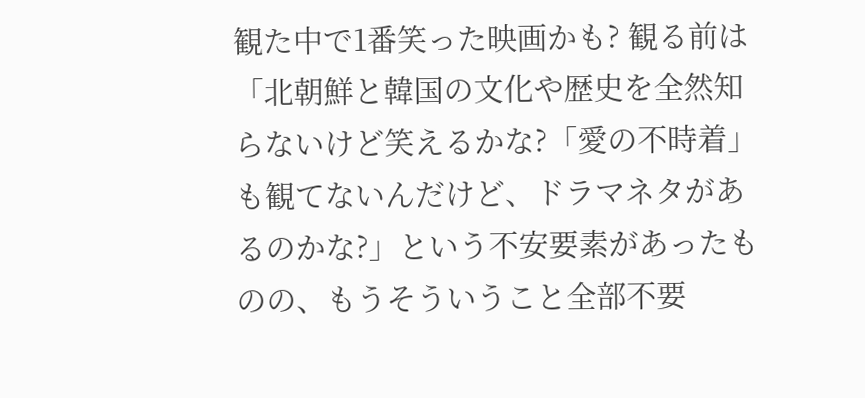観た中で1番笑った映画かも? 観る前は「北朝鮮と韓国の文化や歴史を全然知らないけど笑えるかな?「愛の不時着」も観てないんだけど、ドラマネタがあるのかな?」という不安要素があったものの、もうそういうこと全部不要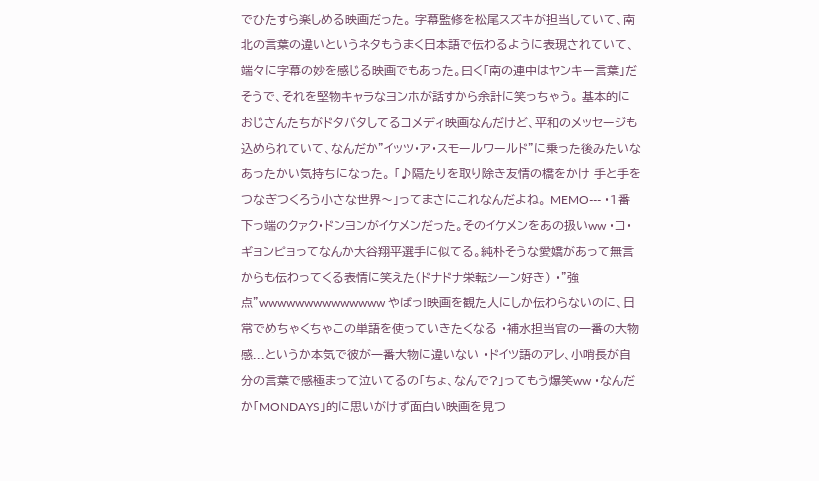でひたすら楽しめる映画だった。 字幕監修を松尾スズキが担当していて、南北の言葉の違いというネタもうまく日本語で伝わるように表現されていて、端々に字幕の妙を感じる映画でもあった。曰く「南の連中はヤンキー言葉」だそうで、それを堅物キャラなヨンホが話すから余計に笑っちゃう。 基本的におじさんたちがドタバタしてるコメディ映画なんだけど、平和のメッセージも込められていて、なんだか"イッツ・ア・スモールワールド"に乗った後みたいなあったかい気持ちになった。 「♪隔たりを取り除き友情の橋をかけ 手と手をつなぎつくろう小さな世界〜」ってまさにこれなんだよね。 MEMO--- ・1番下っ端のクァク・ドンヨンがイケメンだった。そのイケメンをあの扱いww ・コ・ギョンピョってなんか大谷翔平選手に似てる。純朴そうな愛嬌があって無言からも伝わってくる表情に笑えた(ドナドナ栄転シーン好き) ・"強点"wwwwwwwwwwwwww やばっ!映画を観た人にしか伝わらないのに、日常でめちゃくちゃこの単語を使っていきたくなる ・補水担当官の一番の大物感...というか本気で彼が一番大物に違いない ・ドイツ語のアレ、小哨長が自分の言葉で感極まって泣いてるの「ちょ、なんで?」ってもう爆笑ww ・なんだか「MONDAYS」的に思いがけず面白い映画を見つ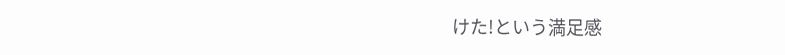けた!という満足感